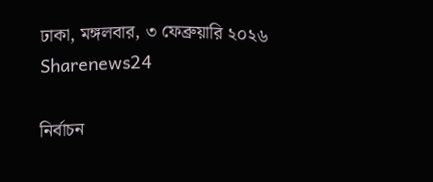ঢাকা, মঙ্গলবার, ৩ ফেব্রুয়ারি ২০২৬
Sharenews24

নির্বাচন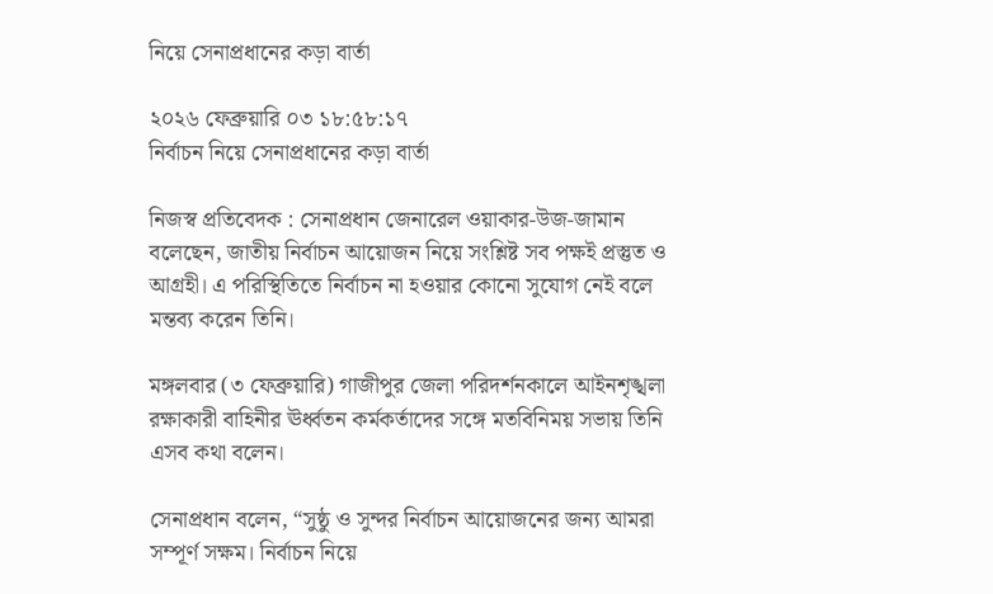নিয়ে সেনাপ্রধানের কড়া বার্তা

২০২৬ ফেব্রুয়ারি ০৩ ১৮:৫৮:১৭
নির্বাচন নিয়ে সেনাপ্রধানের কড়া বার্তা

নিজস্ব প্রতিবেদক : সেনাপ্রধান জেনারেল ওয়াকার-উজ-জামান বলেছেন, জাতীয় নির্বাচন আয়োজন নিয়ে সংশ্লিষ্ট সব পক্ষই প্রস্তুত ও আগ্রহী। এ পরিস্থিতিতে নির্বাচন না হওয়ার কোনো সুযোগ নেই বলে মন্তব্য করেন তিনি।

মঙ্গলবার (৩ ফেব্রুয়ারি) গাজীপুর জেলা পরিদর্শনকালে আইনশৃঙ্খলা রক্ষাকারী বাহিনীর ঊর্ধ্বতন কর্মকর্তাদের সঙ্গে মতবিনিময় সভায় তিনি এসব কথা বলেন।

সেনাপ্রধান বলেন, “সুষ্ঠু ও সুন্দর নির্বাচন আয়োজনের জন্য আমরা সম্পূর্ণ সক্ষম। নির্বাচন নিয়ে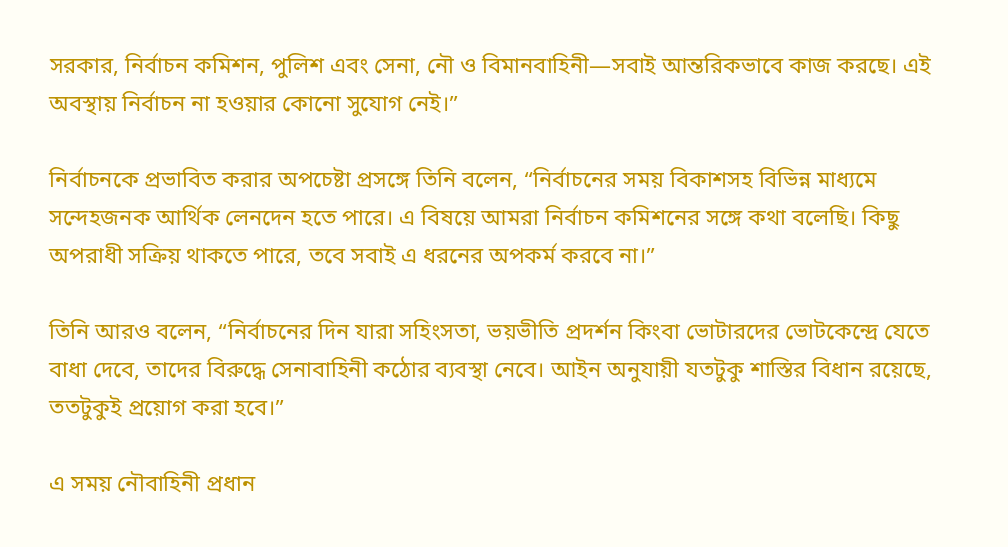সরকার, নির্বাচন কমিশন, পুলিশ এবং সেনা, নৌ ও বিমানবাহিনী—সবাই আন্তরিকভাবে কাজ করছে। এই অবস্থায় নির্বাচন না হওয়ার কোনো সুযোগ নেই।”

নির্বাচনকে প্রভাবিত করার অপচেষ্টা প্রসঙ্গে তিনি বলেন, “নির্বাচনের সময় বিকাশসহ বিভিন্ন মাধ্যমে সন্দেহজনক আর্থিক লেনদেন হতে পারে। এ বিষয়ে আমরা নির্বাচন কমিশনের সঙ্গে কথা বলেছি। কিছু অপরাধী সক্রিয় থাকতে পারে, তবে সবাই এ ধরনের অপকর্ম করবে না।”

তিনি আরও বলেন, “নির্বাচনের দিন যারা সহিংসতা, ভয়ভীতি প্রদর্শন কিংবা ভোটারদের ভোটকেন্দ্রে যেতে বাধা দেবে, তাদের বিরুদ্ধে সেনাবাহিনী কঠোর ব্যবস্থা নেবে। আইন অনুযায়ী যতটুকু শাস্তির বিধান রয়েছে, ততটুকুই প্রয়োগ করা হবে।”

এ সময় নৌবাহিনী প্রধান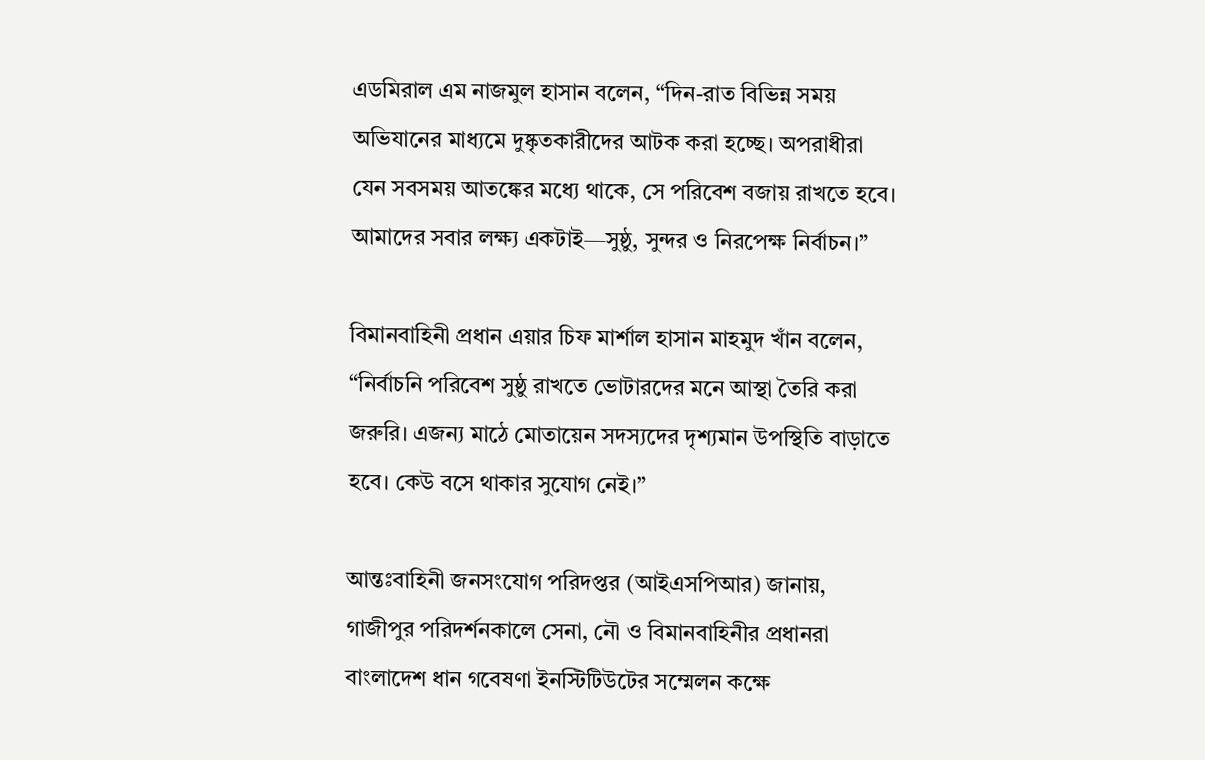এডমিরাল এম নাজমুল হাসান বলেন, “দিন-রাত বিভিন্ন সময় অভিযানের মাধ্যমে দুষ্কৃতকারীদের আটক করা হচ্ছে। অপরাধীরা যেন সবসময় আতঙ্কের মধ্যে থাকে, সে পরিবেশ বজায় রাখতে হবে। আমাদের সবার লক্ষ্য একটাই—সুষ্ঠু, সুন্দর ও নিরপেক্ষ নির্বাচন।”

বিমানবাহিনী প্রধান এয়ার চিফ মার্শাল হাসান মাহমুদ খাঁন বলেন, “নির্বাচনি পরিবেশ সুষ্ঠু রাখতে ভোটারদের মনে আস্থা তৈরি করা জরুরি। এজন্য মাঠে মোতায়েন সদস্যদের দৃশ্যমান উপস্থিতি বাড়াতে হবে। কেউ বসে থাকার সুযোগ নেই।”

আন্তঃবাহিনী জনসংযোগ পরিদপ্তর (আইএসপিআর) জানায়, গাজীপুর পরিদর্শনকালে সেনা, নৌ ও বিমানবাহিনীর প্রধানরা বাংলাদেশ ধান গবেষণা ইনস্টিটিউটের সম্মেলন কক্ষে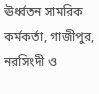ঊর্ধ্বতন সামরিক কর্মকর্তা, গাজীপুর, নরসিংদী ও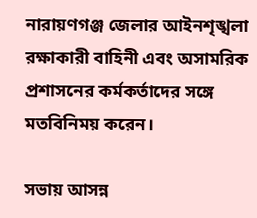নারায়ণগঞ্জ জেলার আইনশৃঙ্খলা রক্ষাকারী বাহিনী এবং অসামরিক প্রশাসনের কর্মকর্তাদের সঙ্গে মতবিনিময় করেন।

সভায় আসন্ন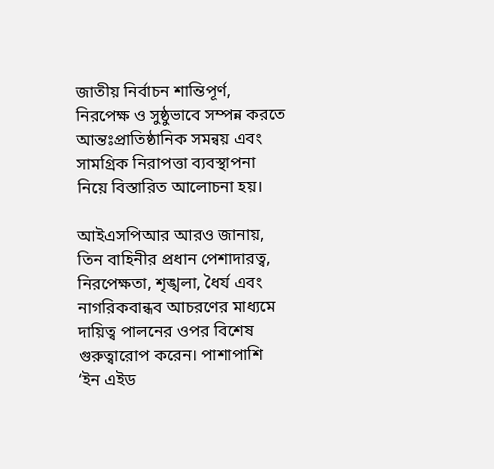জাতীয় নির্বাচন শান্তিপূর্ণ, নিরপেক্ষ ও সুষ্ঠুভাবে সম্পন্ন করতে আন্তঃপ্রাতিষ্ঠানিক সমন্বয় এবং সামগ্রিক নিরাপত্তা ব্যবস্থাপনা নিয়ে বিস্তারিত আলোচনা হয়।

আইএসপিআর আরও জানায়, তিন বাহিনীর প্রধান পেশাদারত্ব, নিরপেক্ষতা, শৃঙ্খলা, ধৈর্য এবং নাগরিকবান্ধব আচরণের মাধ্যমে দায়িত্ব পালনের ওপর বিশেষ গুরুত্বারোপ করেন। পাশাপাশি ‘ইন এইড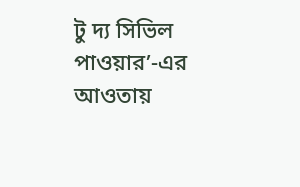টু দ্য সিভিল পাওয়ার’-এর আওতায়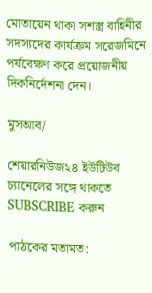মোতায়েন থাকা সশস্ত্র বাহিনীর সদস্যদের কার্যক্রম সরেজমিনে পর্যবেক্ষণ করে প্রয়োজনীয় দিকনির্দেশনা দেন।

মুসআব/

শেয়ারনিউজ২৪ ইউটিউব চ্যানেলের সঙ্গে থাকতে SUBSCRIBE করুন

পাঠকের মতামত: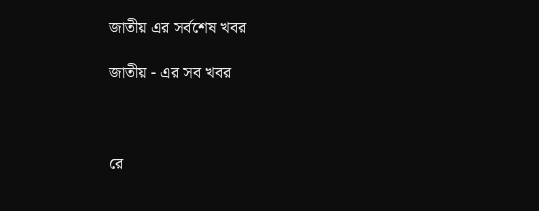জাতীয় এর সর্বশেষ খবর

জাতীয় - এর সব খবর



রে